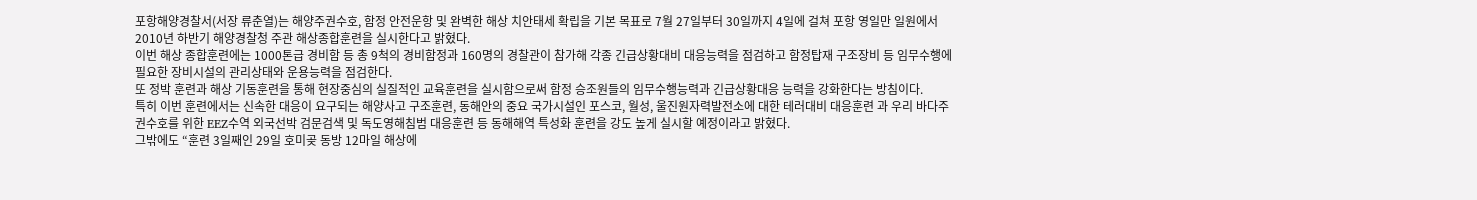포항해양경찰서(서장 류춘열)는 해양주권수호, 함정 안전운항 및 완벽한 해상 치안태세 확립을 기본 목표로 7월 27일부터 30일까지 4일에 걸쳐 포항 영일만 일원에서 2010년 하반기 해양경찰청 주관 해상종합훈련을 실시한다고 밝혔다.
이번 해상 종합훈련에는 1000톤급 경비함 등 총 9척의 경비함정과 160명의 경찰관이 참가해 각종 긴급상황대비 대응능력을 점검하고 함정탑재 구조장비 등 임무수행에 필요한 장비시설의 관리상태와 운용능력을 점검한다.
또 정박 훈련과 해상 기동훈련을 통해 현장중심의 실질적인 교육훈련을 실시함으로써 함정 승조원들의 임무수행능력과 긴급상황대응 능력을 강화한다는 방침이다.
특히 이번 훈련에서는 신속한 대응이 요구되는 해양사고 구조훈련, 동해안의 중요 국가시설인 포스코, 월성, 울진원자력발전소에 대한 테러대비 대응훈련 과 우리 바다주권수호를 위한 EEZ수역 외국선박 검문검색 및 독도영해침범 대응훈련 등 동해해역 특성화 훈련을 강도 높게 실시할 예정이라고 밝혔다.
그밖에도 “훈련 3일째인 29일 호미곶 동방 12마일 해상에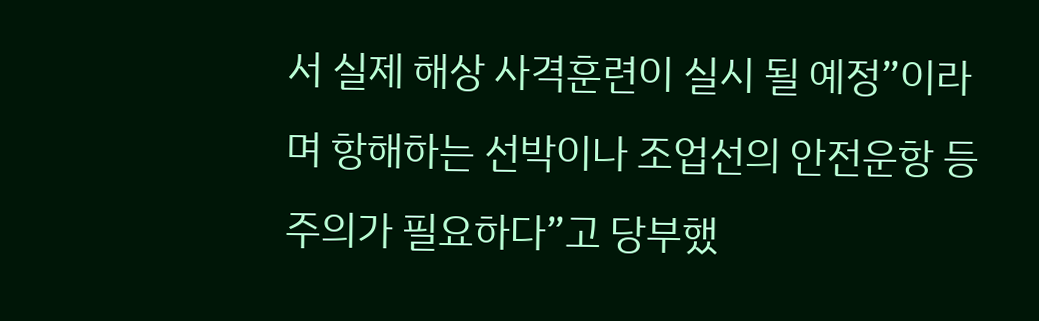서 실제 해상 사격훈련이 실시 될 예정”이라며 항해하는 선박이나 조업선의 안전운항 등 주의가 필요하다”고 당부했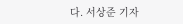다. 서상준 기자